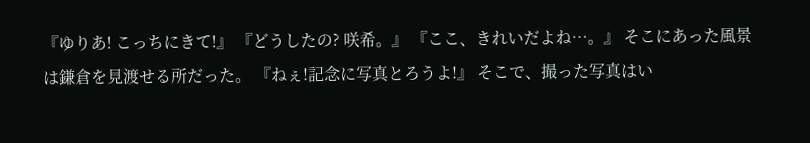『ゆりあ! こっちにきて!』 『どうしたの? 咲希。』 『ここ、きれいだよね…。』 そこにあった風景は鎌倉を見渡せる所だった。 『ねぇ!記念に写真とろうよ!』 そこで、撮った写真はい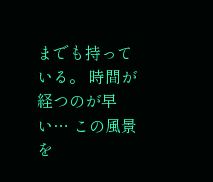までも持っている。 時間が経つのが早い… この風景を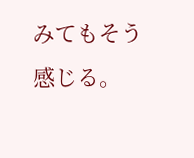みてもそう感じる。